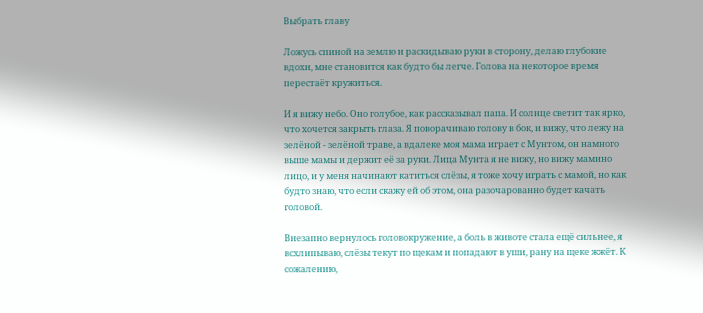Выбрать главу

Ложусь спиной на землю и раскидываю руки в сторону, делаю глубокие вдохи, мне становится как будто бы легче. Голова на некоторое время перестаёт кружиться.

И я вижу небо. Оно голубое, как рассказывал папа. И солнце светит так ярко, что хочется закрыть глаза. Я поворачиваю голову в бок, и вижу, что лежу на зелёной - зелёной траве, а вдалеке моя мама играет с Мунтом, он намного выше мамы и держит её за руки. Лица Мунта я не вижу, но вижу мамино лицо, и у меня начинают катиться слёзы, я тоже хочу играть с мамой, но как будто знаю, что если скажу ей об этом, она разочарованно будет качать головой.

Внезапно вернулось головокружение, а боль в животе стала ещё сильнее, я всхлипываю, слёзы текут по щекам и попадают в уши, рану на щеке жжёт. К сожалению,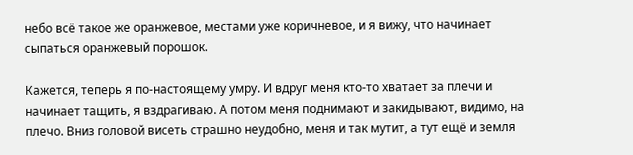небо всё такое же оранжевое, местами уже коричневое, и я вижу, что начинает сыпаться оранжевый порошок.

Кажется, теперь я по-настоящему умру. И вдруг меня кто-то хватает за плечи и начинает тащить, я вздрагиваю. А потом меня поднимают и закидывают, видимо, на плечо. Вниз головой висеть страшно неудобно, меня и так мутит, а тут ещё и земля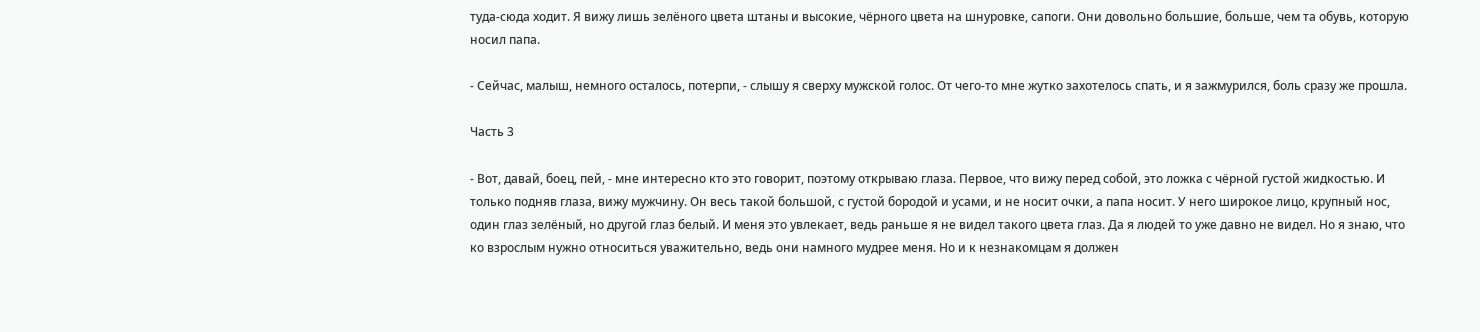туда-сюда ходит. Я вижу лишь зелёного цвета штаны и высокие, чёрного цвета на шнуровке, сапоги. Они довольно большие, больше, чем та обувь, которую носил папа.

- Сейчас, малыш, немного осталось, потерпи, - слышу я сверху мужской голос. От чего-то мне жутко захотелось спать, и я зажмурился, боль сразу же прошла.

Часть 3

- Вот, давай, боец, пей, - мне интересно кто это говорит, поэтому открываю глаза. Первое, что вижу перед собой, это ложка с чёрной густой жидкостью. И только подняв глаза, вижу мужчину. Он весь такой большой, с густой бородой и усами, и не носит очки, а папа носит. У него широкое лицо, крупный нос, один глаз зелёный, но другой глаз белый. И меня это увлекает, ведь раньше я не видел такого цвета глаз. Да я людей то уже давно не видел. Но я знаю, что ко взрослым нужно относиться уважительно, ведь они намного мудрее меня. Но и к незнакомцам я должен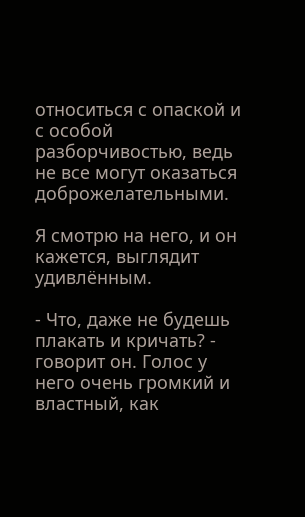относиться с опаской и с особой разборчивостью, ведь не все могут оказаться доброжелательными.

Я смотрю на него, и он кажется, выглядит удивлённым.

- Что, даже не будешь плакать и кричать? - говорит он. Голос у него очень громкий и властный, как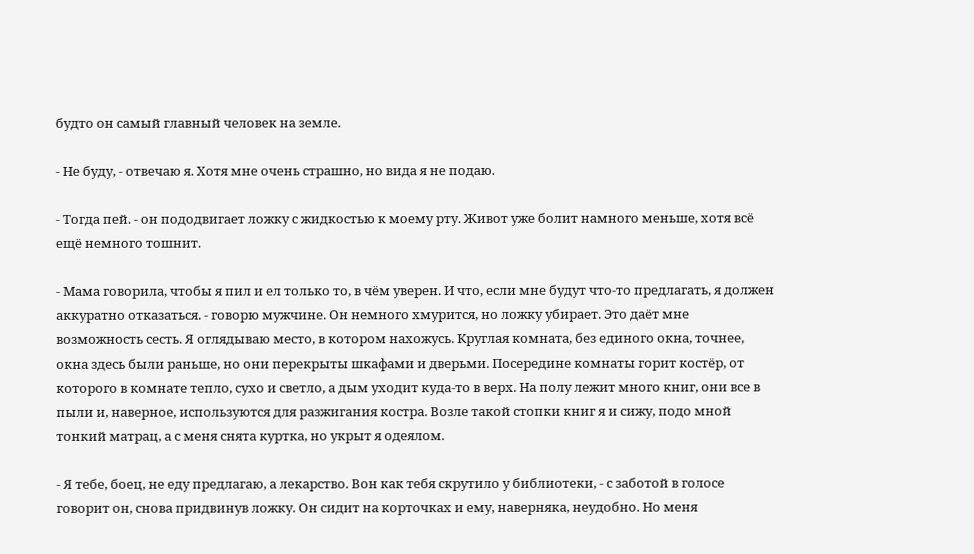будто он самый главный человек на земле.

- Не буду, - отвечаю я. Хотя мне очень страшно, но вида я не подаю.

- Тогда пей. - он пододвигает ложку с жидкостью к моему рту. Живот уже болит намного меньше, хотя всё ещё немного тошнит.

- Мама говорила, чтобы я пил и ел только то, в чём уверен. И что, если мне будут что-то предлагать, я должен аккуратно отказаться. - говорю мужчине. Он немного хмурится, но ложку убирает. Это даёт мне возможность сесть. Я оглядываю место, в котором нахожусь. Круглая комната, без единого окна, точнее, окна здесь были раньше, но они перекрыты шкафами и дверьми. Посередине комнаты горит костёр, от которого в комнате тепло, сухо и светло, а дым уходит куда-то в верх. На полу лежит много книг, они все в пыли и, наверное, используются для разжигания костра. Возле такой стопки книг я и сижу, подо мной тонкий матрац, а с меня снята куртка, но укрыт я одеялом.

- Я тебе, боец, не еду предлагаю, а лекарство. Вон как тебя скрутило у библиотеки, - с заботой в голосе говорит он, снова придвинув ложку. Он сидит на корточках и ему, наверняка, неудобно. Но меня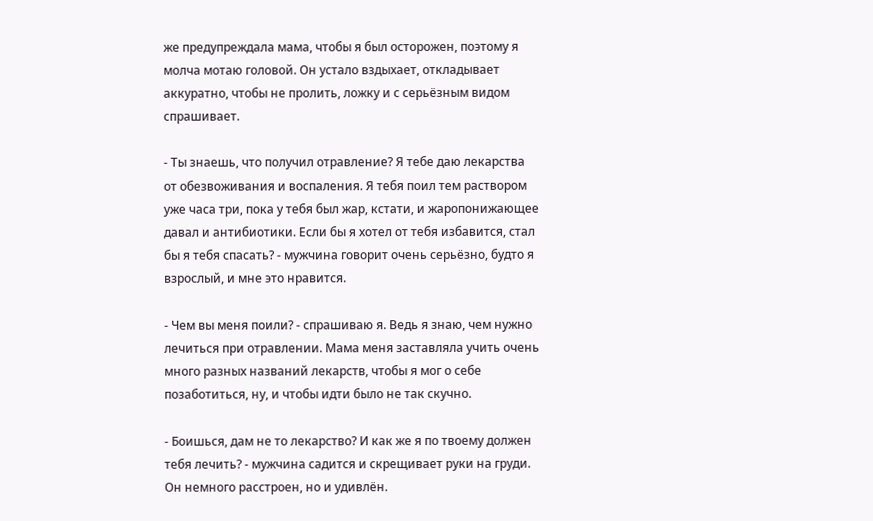же предупреждала мама, чтобы я был осторожен, поэтому я молча мотаю головой. Он устало вздыхает, откладывает аккуратно, чтобы не пролить, ложку и с серьёзным видом спрашивает.

- Ты знаешь, что получил отравление? Я тебе даю лекарства от обезвоживания и воспаления. Я тебя поил тем раствором уже часа три, пока у тебя был жар, кстати, и жаропонижающее давал и антибиотики. Если бы я хотел от тебя избавится, стал бы я тебя спасать? - мужчина говорит очень серьёзно, будто я взрослый, и мне это нравится.

- Чем вы меня поили? - спрашиваю я. Ведь я знаю, чем нужно лечиться при отравлении. Мама меня заставляла учить очень много разных названий лекарств, чтобы я мог о себе позаботиться, ну, и чтобы идти было не так скучно.

- Боишься, дам не то лекарство? И как же я по твоему должен тебя лечить? - мужчина садится и скрещивает руки на груди. Он немного расстроен, но и удивлён.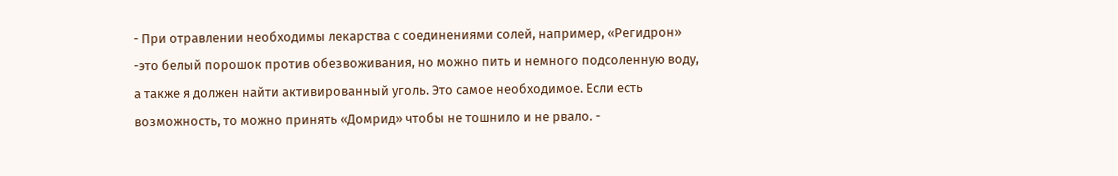- При отравлении необходимы лекарства с соединениями солей, например, «Регидрон» -это белый порошок против обезвоживания, но можно пить и немного подсоленную воду, а также я должен найти активированный уголь. Это самое необходимое. Если есть возможность, то можно принять «Домрид» чтобы не тошнило и не рвало. -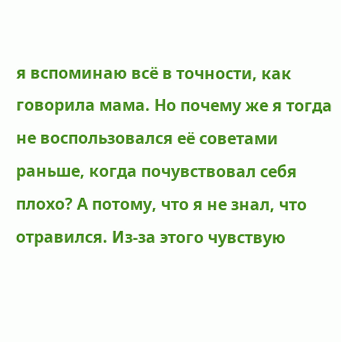я вспоминаю всё в точности, как говорила мама. Но почему же я тогда не воспользовался её советами раньше, когда почувствовал себя плохо? А потому, что я не знал, что отравился. Из-за этого чувствую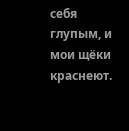себя глупым, и мои щёки краснеют.